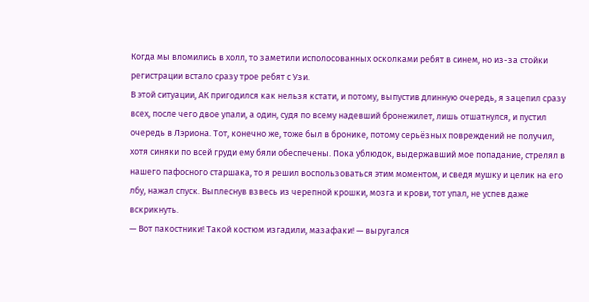Когда мы вломились в холл, то заметили исполосованных осколками ребят в синем, но из-за стойки регистрации встало сразу трое ребят с Узи.
В этой ситуации, АК пригодился как нельзя кстати, и потому, выпустив длинную очередь, я зацепил сразу всех, после чего двое упали, а один, судя по всему надевший бронежилет, лишь отшатнулся, и пустил очередь в Лэриона. Тот, конечно же, тоже был в бронике, потому серьёзных повреждений не получил, хотя синяки по всей груди ему бяли обеспечены. Пока ублюдок, выдержавший мое попадание, стрелял в нашего пафосного старшака, то я решил воспользоваться этим моментом, и сведя мушку и целик на его лбу, нажал спуск. Выплеснув взвесь из черепной крошки, мозга и крови, тот упал, не успев даже вскрикнуть.
— Вот пакостники! Такой костюм изгадили, мазафаки! — выругался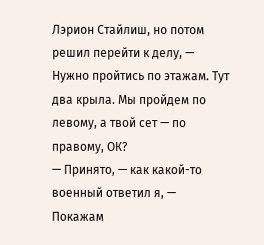Лэрион Стайлиш, но потом решил перейти к делу, — Нужно пройтись по этажам. Тут два крыла. Мы пройдем по левому, а твой сет — по правому, ОК?
— Принято, — как какой-то военный ответил я, — Покажам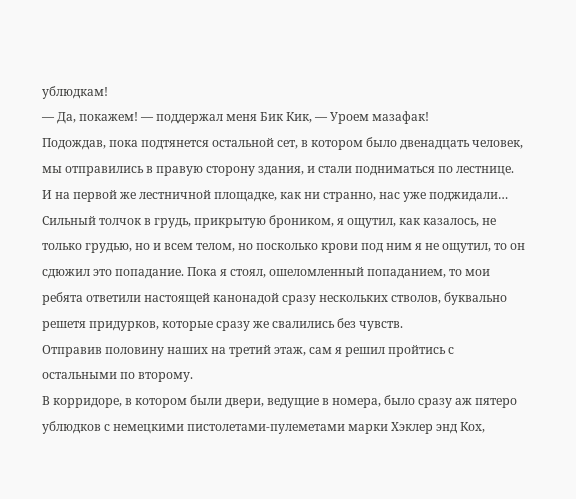ублюдкам!
— Да, покажем! — поддержал меня Бик Кик, — Уроем мазафак!
Подождав, пока подтянется остальной сет, в котором было двенадцать человек, мы отправились в правую сторону здания, и стали подниматься по лестнице.
И на первой же лестничной площадке, как ни странно, нас уже поджидали…
Сильный толчок в грудь, прикрытую броником, я ощутил, как казалось, не только грудью, но и всем телом, но посколько крови под ним я не ощутил, то он сдюжил это попадание. Пока я стоял, ошеломленный попаданием, то мои ребята ответили настоящей канонадой сразу нескольких стволов, буквально решетя придурков, которые сразу же свалились без чувств.
Отправив половину наших на третий этаж, сам я решил пройтись с остальными по второму.
В корридоре, в котором были двери, ведущие в номера, было сразу аж пятеро ублюдков с немецкими пистолетами-пулеметами марки Хэклер энд Кох,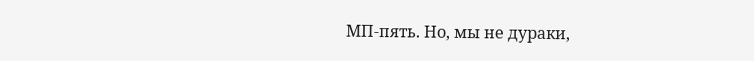МП-пять. Но, мы не дураки,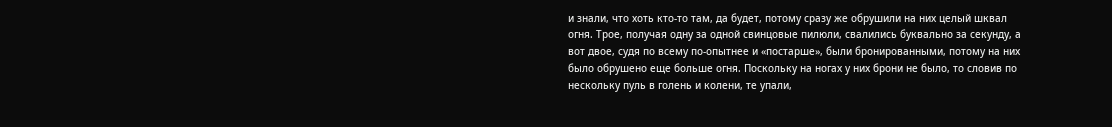и знали, что хоть кто-то там, да будет, потому сразу же обрушили на них целый шквал огня. Трое, получая одну за одной свинцовые пилюли, свалились буквально за секунду, а вот двое, судя по всему по-опытнее и «постарше», были бронированными, потому на них было обрушено еще больше огня. Поскольку на ногах у них брони не было, то словив по нескольку пуль в голень и колени, те упали,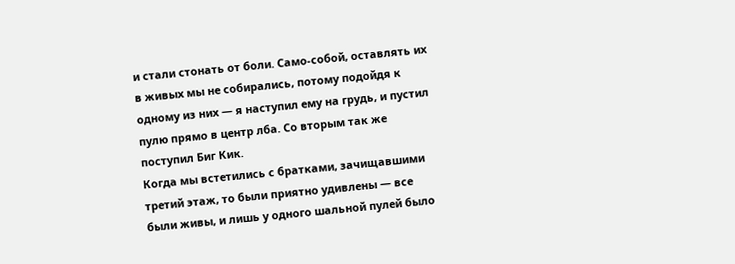и стали стонать от боли. Само-собой, оставлять их в живых мы не собирались, потому подойдя к одному из них — я наступил ему на грудь, и пустил пулю прямо в центр лба. Со вторым так же поступил Биг Кик.
Когда мы встетились с братками, зачищавшими третий этаж, то были приятно удивлены — все были живы, и лишь у одного шальной пулей было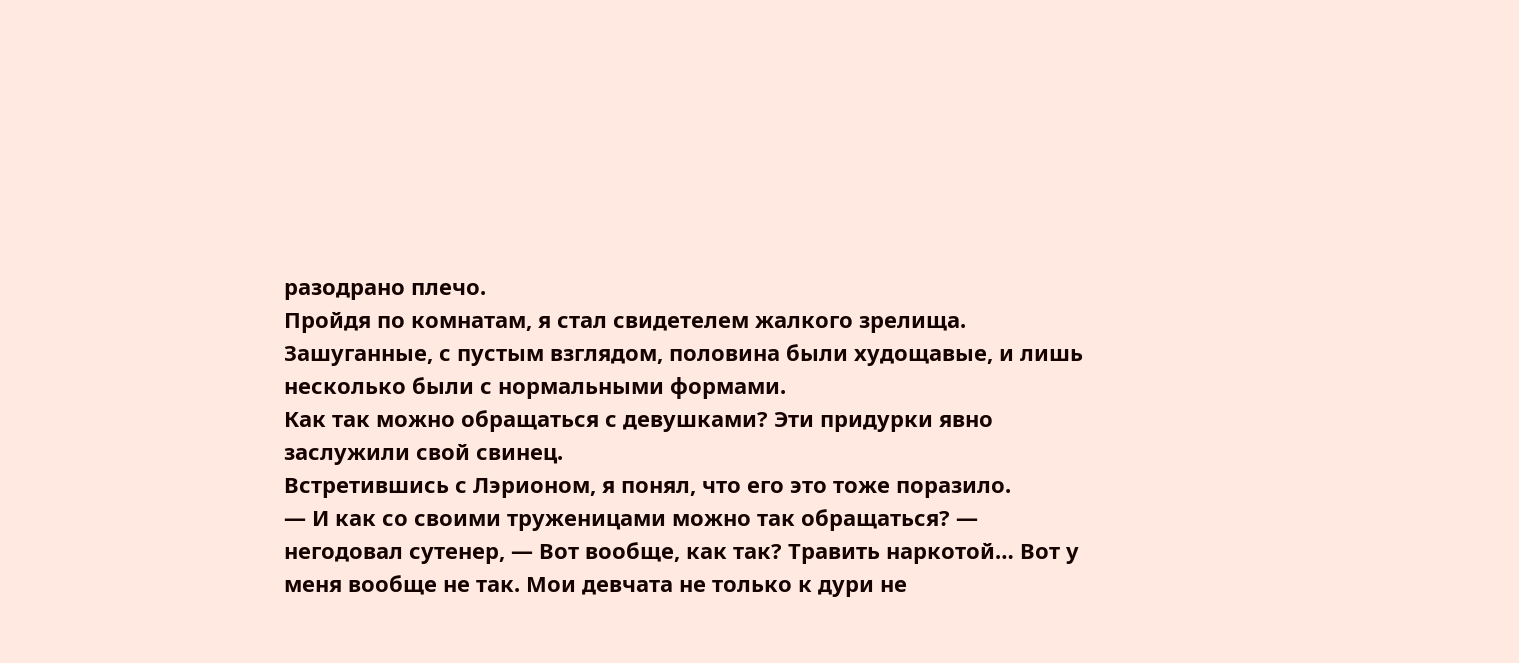разодрано плечо.
Пройдя по комнатам, я стал свидетелем жалкого зрелища. Зашуганные, с пустым взглядом, половина были худощавые, и лишь несколько были с нормальными формами.
Как так можно обращаться с девушками? Эти придурки явно заслужили свой свинец.
Встретившись с Лэрионом, я понял, что его это тоже поразило.
— И как со своими труженицами можно так обращаться? — негодовал сутенер, — Вот вообще, как так? Травить наркотой… Вот у меня вообще не так. Мои девчата не только к дури не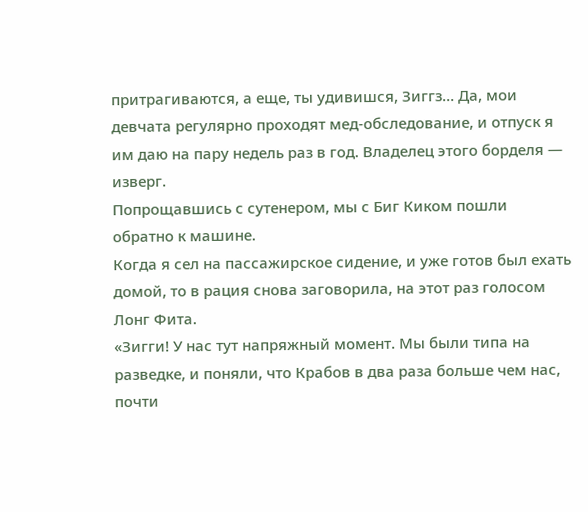притрагиваются, а еще, ты удивишся, Зиггз… Да, мои девчата регулярно проходят мед-обследование, и отпуск я им даю на пару недель раз в год. Владелец этого борделя — изверг.
Попрощавшись с сутенером, мы с Биг Киком пошли обратно к машине.
Когда я сел на пассажирское сидение, и уже готов был ехать домой, то в рация снова заговорила, на этот раз голосом Лонг Фита.
«Зигги! У нас тут напряжный момент. Мы были типа на разведке, и поняли, что Крабов в два раза больше чем нас, почти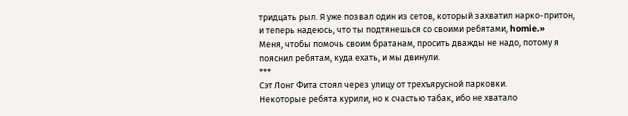тридцать рыл. Я уже позвал один из сетов, который захватил нарко-притон, и теперь надеюсь, что ты подтянешься со своими ребятами, homie.»
Меня, чтобы помочь своим братанам, просить дважды не надо, потому я пояснил ребятам, куда ехать, и мы двинули.
***
Сэт Лонг Фита стоял через улицу от трехъярусной парковки.
Некоторые ребята курили, но к счастью табак, ибо не хватало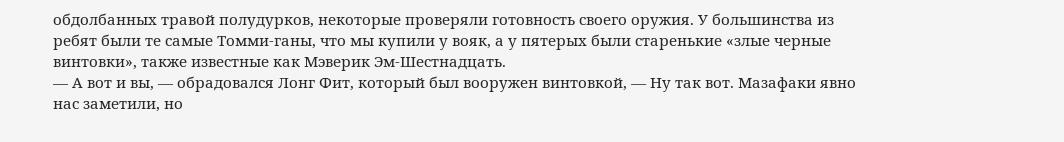обдолбанных травой полудурков, некоторые проверяли готовность своего оружия. У большинства из ребят были те самые Томми-ганы, что мы купили у вояк, а у пятерых были старенькие «злые черные винтовки», также известные как Мэверик Эм-Шестнадцать.
— А вот и вы, — обрадовался Лонг Фит, который был вооружен винтовкой, — Ну так вот. Мазафаки явно нас заметили, но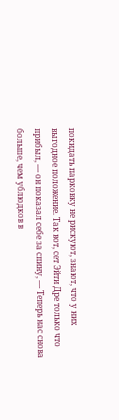покидать парковку не рискуют, знают, что у них выгодное положение. Так вот, сет Эйти Дре только что прибыл, — он показал себе за спину, — Теперь нас снова больше, чем ублюдков в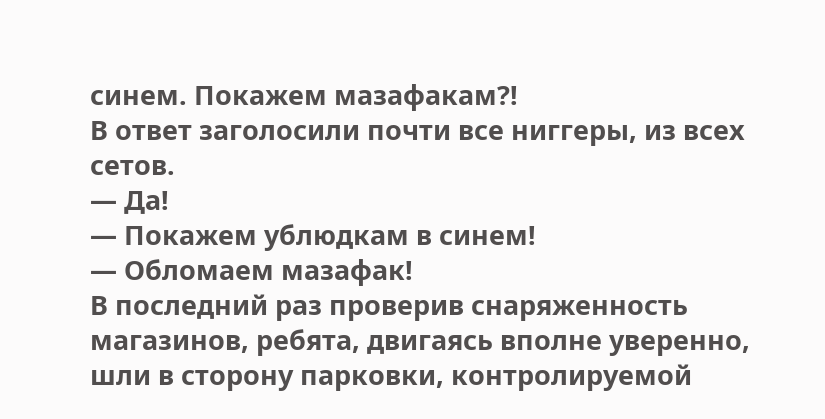синем. Покажем мазафакам?!
В ответ заголосили почти все ниггеры, из всех сетов.
— Да!
— Покажем ублюдкам в синем!
— Обломаем мазафак!
В последний раз проверив снаряженность магазинов, ребята, двигаясь вполне уверенно, шли в сторону парковки, контролируемой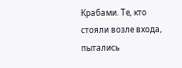Крабами. Те, кто стояли возле входа, пытались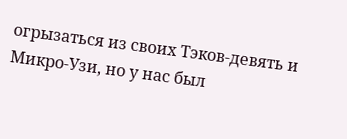огрызаться из своих Тэков-девять и Микро-Узи, но у нас был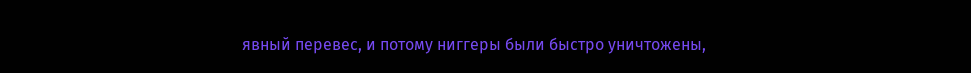явный перевес, и потому ниггеры были быстро уничтожены,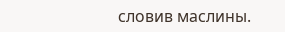словив маслины.